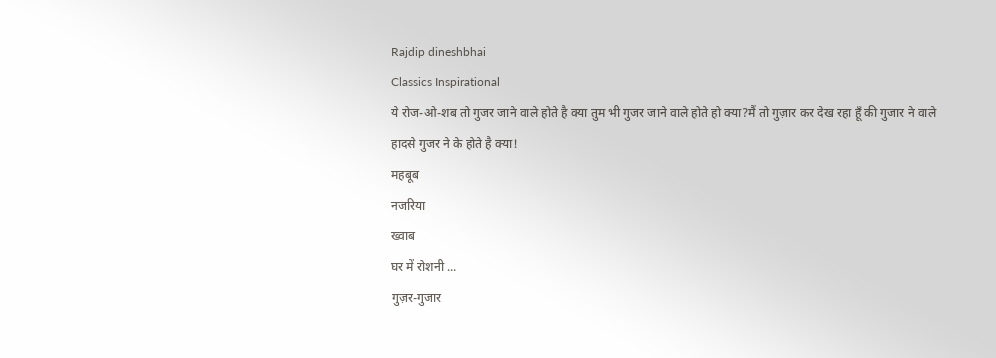Rajdip dineshbhai
Classics Inspirational
ये रोज-ओ-शब तो गुजर जाने वाले होते है क्या तुम भी गुजर जाने वाले होते हो क्या?मैं तो गुज़ार कर देख रहा हूँ की गुजार ने वाले हादसे गुजर ने के होते है क्या!
महबूब
नजरिया
ख्वाब
घर में रोशनी ...
गुज़र-गुजार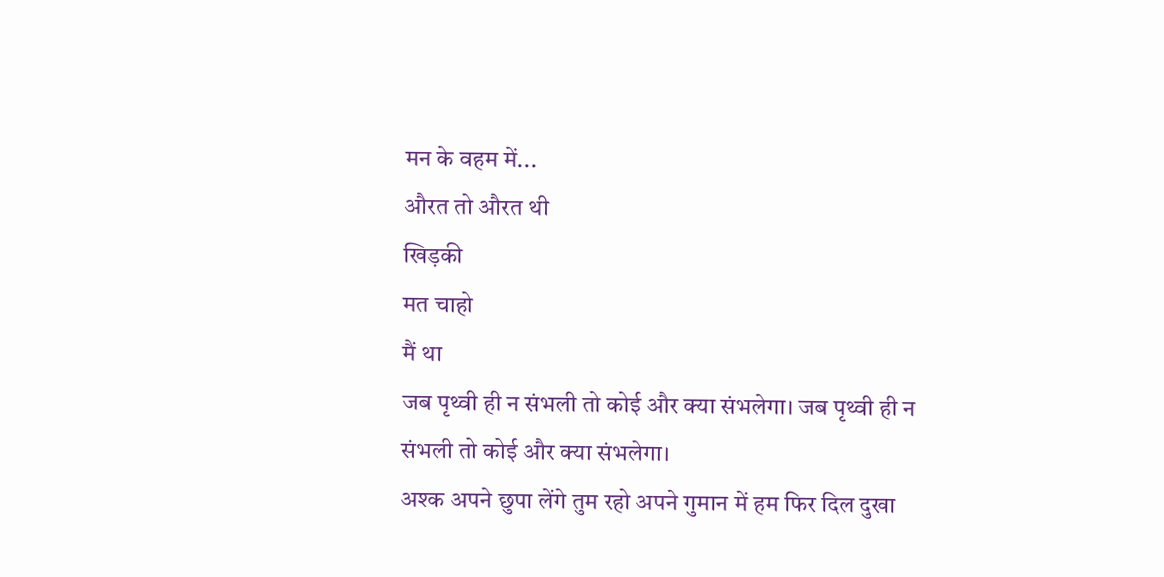मन के वहम में...
औरत तो औरत थी
खिड़की
मत चाहो
मैं था
जब पृथ्वी ही न संभली तो कोई और क्या संभलेगा। जब पृथ्वी ही न संभली तो कोई और क्या संभलेगा।
अश्क अपने छुपा लेंगे तुम रहो अपने गुमान में हम फिर दिल दुखा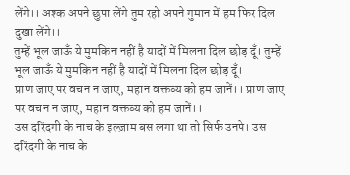लेंगे।। अश्क अपने छुपा लेंगे तुम रहो अपने गुमान में हम फिर दिल दुखा लेंगे।।
तुम्हें भूल जाऊँ ये मुमकिन नहीं है यादों में मिलना दिल छोड़ दूँ। तुम्हें भूल जाऊँ ये मुमकिन नहीं है यादों में मिलना दिल छोड़ दूँ।
प्राण जाए पर वचन न जाए, महान वक्तव्य को हम जानें।। प्राण जाए पर वचन न जाए, महान वक्तव्य को हम जानें।।
उस दरिंदगी के नाच के इल्ज़ाम बस लगा था तो सिर्फ उनपे। उस दरिंदगी के नाच के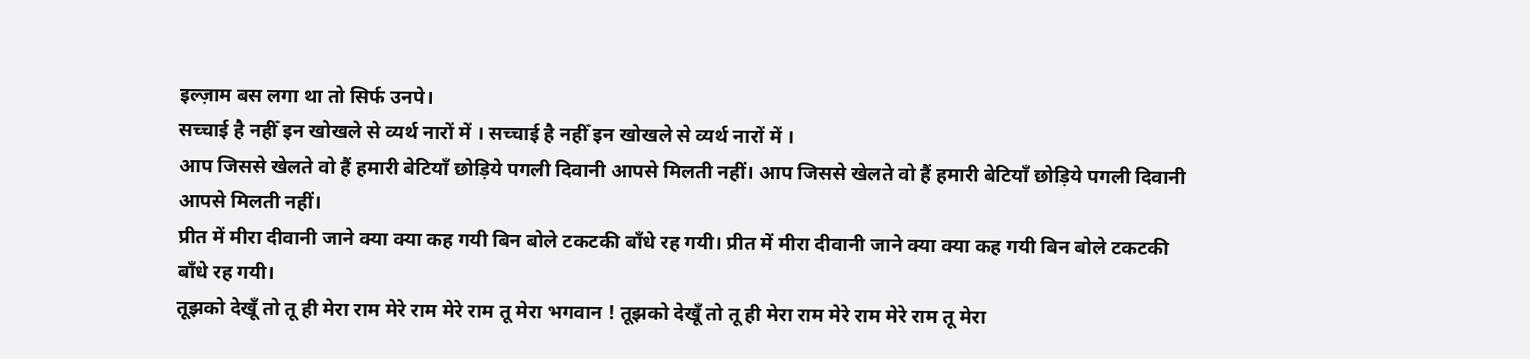इल्ज़ाम बस लगा था तो सिर्फ उनपे।
सच्चाई है नहीँ इन खोखले से व्यर्थ नारों में । सच्चाई है नहीँ इन खोखले से व्यर्थ नारों में ।
आप जिससे खेलते वो हैं हमारी बेटियाँ छोड़िये पगली दिवानी आपसे मिलती नहीं। आप जिससे खेलते वो हैं हमारी बेटियाँ छोड़िये पगली दिवानी आपसे मिलती नहीं।
प्रीत में मीरा दीवानी जाने क्या क्या कह गयी बिन बोले टकटकी बाँधे रह गयी। प्रीत में मीरा दीवानी जाने क्या क्या कह गयी बिन बोले टकटकी बाँधे रह गयी।
तूझको देखूँ तो तू ही मेरा राम मेरे राम मेरे राम तू मेरा भगवान ! तूझको देखूँ तो तू ही मेरा राम मेरे राम मेरे राम तू मेरा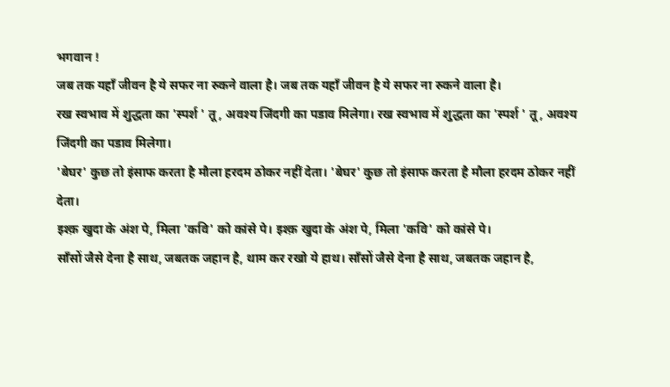भगवान !
जब तक यहाँ जीवन है ये सफर ना रुकने वाला है। जब तक यहाँ जीवन है ये सफर ना रुकने वाला है।
रख स्वभाव में शुद्धता का 'स्पर्श ' तू , अवश्य जिंदगी का पडाव मिलेगा। रख स्वभाव में शुद्धता का 'स्पर्श ' तू , अवश्य जिंदगी का पडाव मिलेगा।
'बेघर' कुछ तो इंसाफ करता है मौला हरदम ठोकर नहीं देता। 'बेघर' कुछ तो इंसाफ करता है मौला हरदम ठोकर नहीं देता।
इश्क़ खुदा के अंश पे, मिला 'कवि' को कांसे पे। इश्क़ खुदा के अंश पे, मिला 'कवि' को कांसे पे।
साँसों जैसे देना है साथ, जबतक जहान है, थाम कर रखो ये हाथ। साँसों जैसे देना है साथ, जबतक जहान है,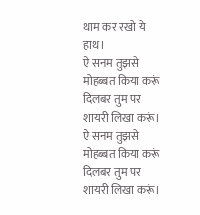थाम कर रखो ये हाथ।
ऐ सनम तुझसे मोहब्बत किया करूं दिलबर तुम पर शायरी लिखा करूं। ऐ सनम तुझसे मोहब्बत किया करूं दिलबर तुम पर शायरी लिखा करूं।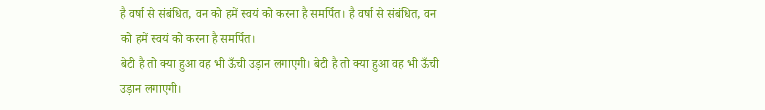है वर्षा से संबंधित, वन को हमें स्वयं को करना है समर्पित। है वर्षा से संबंधित, वन को हमें स्वयं को करना है समर्पित।
बेटी है तो क्या हुआ वह भी ऊँची उड़ान लगाएगी। बेटी है तो क्या हुआ वह भी ऊँची उड़ान लगाएगी।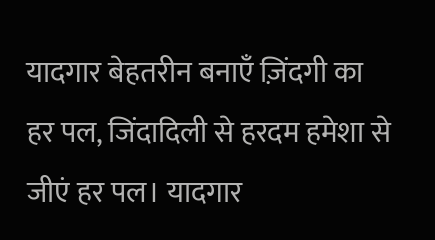यादगार बेहतरीन बनाएँ ज़िंदगी का हर पल, जिंदादिली से हरदम हमेशा से जीएं हर पल। यादगार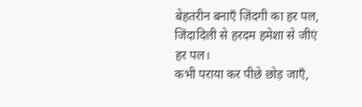बेहतरीन बनाएँ ज़िंदगी का हर पल, जिंदादिली से हरदम हमेशा से जीएं हर पल।
कभी पराया कर पीछे छोड़ जाएँ,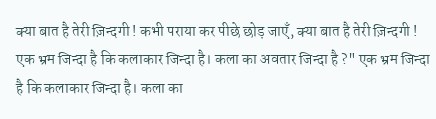क्या बात है तेरी ज़िन्दगी ! कभी पराया कर पीछे छोड़ जाएँ, क्या बात है तेरी ज़िन्दगी !
एक भ्रम जिन्दा है कि कलाकार जिन्दा है। कला का अवतार जिन्दा है ?" एक भ्रम जिन्दा है कि कलाकार जिन्दा है। कला का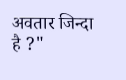अवतार जिन्दा है ?"